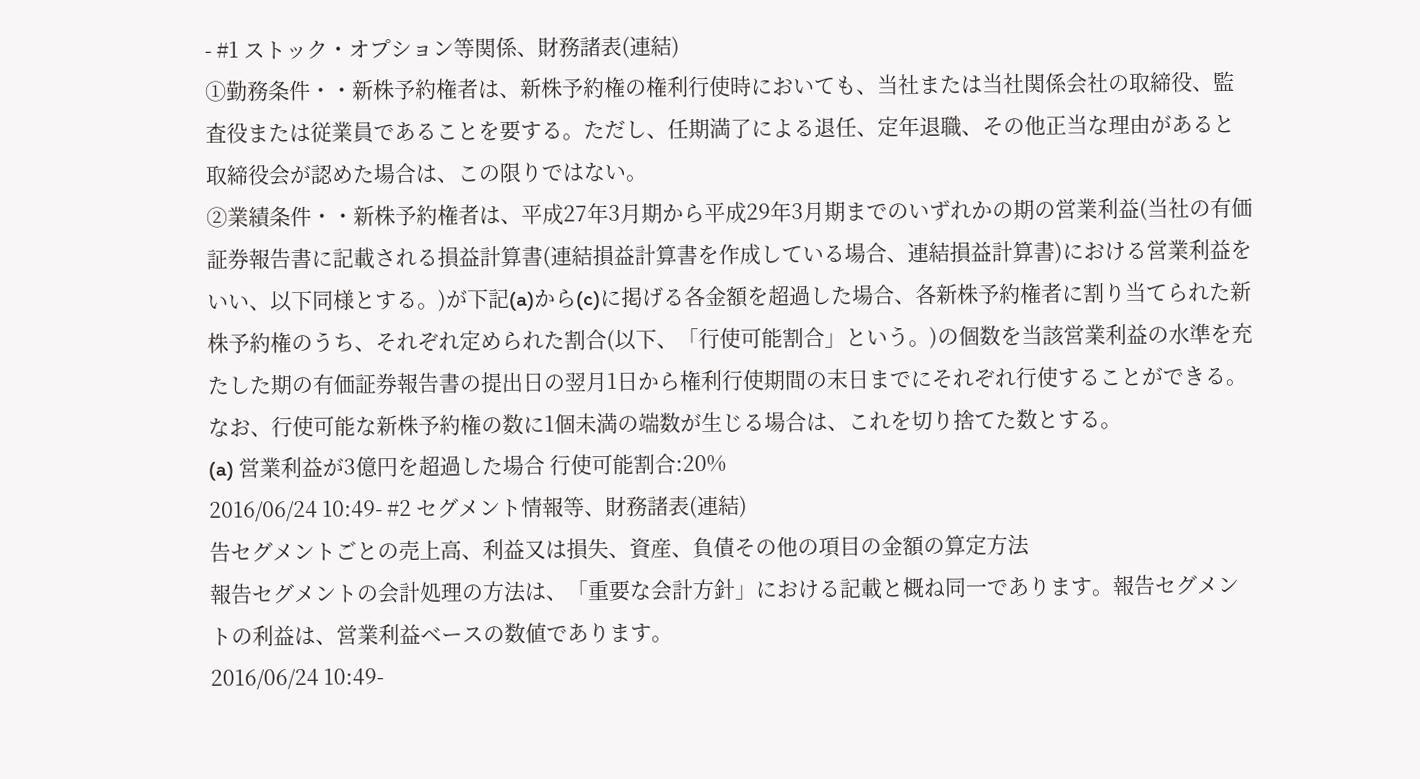- #1 ストック・オプション等関係、財務諸表(連結)
①勤務条件・・新株予約権者は、新株予約権の権利行使時においても、当社または当社関係会社の取締役、監査役または従業員であることを要する。ただし、任期満了による退任、定年退職、その他正当な理由があると取締役会が認めた場合は、この限りではない。
②業績条件・・新株予約権者は、平成27年3月期から平成29年3月期までのいずれかの期の営業利益(当社の有価証券報告書に記載される損益計算書(連結損益計算書を作成している場合、連結損益計算書)における営業利益をいい、以下同様とする。)が下記(a)から(c)に掲げる各金額を超過した場合、各新株予約権者に割り当てられた新株予約権のうち、それぞれ定められた割合(以下、「行使可能割合」という。)の個数を当該営業利益の水準を充たした期の有価証券報告書の提出日の翌月1日から権利行使期間の末日までにそれぞれ行使することができる。なお、行使可能な新株予約権の数に1個未満の端数が生じる場合は、これを切り捨てた数とする。
(a) 営業利益が3億円を超過した場合 行使可能割合:20%
2016/06/24 10:49- #2 セグメント情報等、財務諸表(連結)
告セグメントごとの売上高、利益又は損失、資産、負債その他の項目の金額の算定方法
報告セグメントの会計処理の方法は、「重要な会計方針」における記載と概ね同一であります。報告セグメントの利益は、営業利益ベースの数値であります。
2016/06/24 10:49-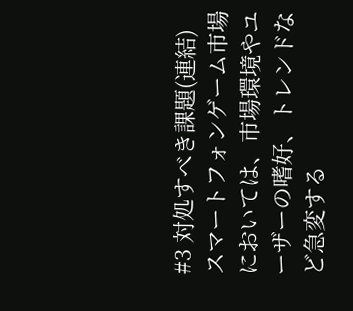#3 対処すべき課題(連結)
スマートフォンゲーム市場においては、市場環境やユーザーの嗜好、トレンドなど急変する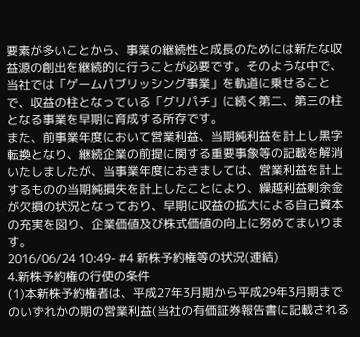要素が多いことから、事業の継続性と成長のためには新たな収益源の創出を継続的に行うことが必要です。そのような中で、当社では「ゲームパブリッシング事業」を軌道に乗せることで、収益の柱となっている「グリパチ」に続く第二、第三の柱となる事業を早期に育成する所存です。
また、前事業年度において営業利益、当期純利益を計上し黒字転換となり、継続企業の前提に関する重要事象等の記載を解消いたしましたが、当事業年度におきましては、営業利益を計上するものの当期純損失を計上したことにより、繰越利益剰余金が欠損の状況となっており、早期に収益の拡大による自己資本の充実を図り、企業価値及び株式価値の向上に努めてまいります。
2016/06/24 10:49- #4 新株予約権等の状況(連結)
4.新株予約権の行使の条件
(1)本新株予約権者は、平成27年3月期から平成29年3月期までのいずれかの期の営業利益(当社の有価証券報告書に記載される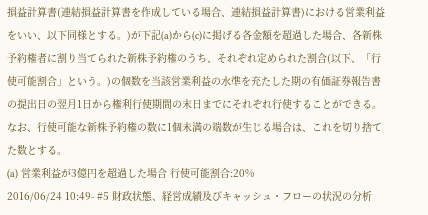損益計算書(連結損益計算書を作成している場合、連結損益計算書)における営業利益をいい、以下同様とする。)が下記(a)から(c)に掲げる各金額を超過した場合、各新株予約権者に割り当てられた新株予約権のうち、それぞれ定められた割合(以下、「行使可能割合」という。)の個数を当該営業利益の水準を充たした期の有価証券報告書の提出日の翌月1日から権利行使期間の末日までにそれぞれ行使することができる。なお、行使可能な新株予約権の数に1個未満の端数が生じる場合は、これを切り捨てた数とする。
(a) 営業利益が3億円を超過した場合 行使可能割合:20%
2016/06/24 10:49- #5 財政状態、経営成績及びキャッシュ・フローの状況の分析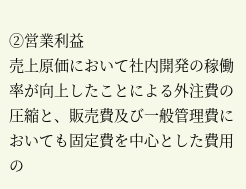②営業利益
売上原価において社内開発の稼働率が向上したことによる外注費の圧縮と、販売費及び一般管理費においても固定費を中心とした費用の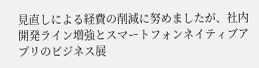見直しによる経費の削減に努めましたが、社内開発ライン増強とスマートフォンネイティブアプリのビジネス展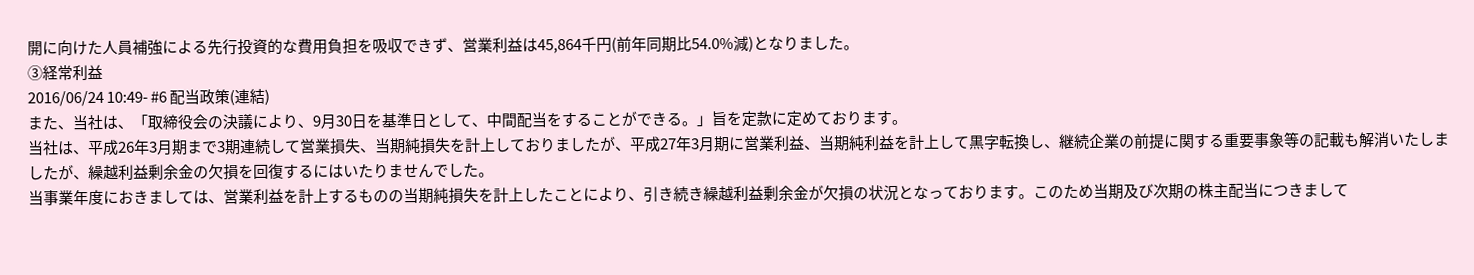開に向けた人員補強による先行投資的な費用負担を吸収できず、営業利益は45,864千円(前年同期比54.0%減)となりました。
③経常利益
2016/06/24 10:49- #6 配当政策(連結)
また、当社は、「取締役会の決議により、9月30日を基準日として、中間配当をすることができる。」旨を定款に定めております。
当社は、平成26年3月期まで3期連続して営業損失、当期純損失を計上しておりましたが、平成27年3月期に営業利益、当期純利益を計上して黒字転換し、継続企業の前提に関する重要事象等の記載も解消いたしましたが、繰越利益剰余金の欠損を回復するにはいたりませんでした。
当事業年度におきましては、営業利益を計上するものの当期純損失を計上したことにより、引き続き繰越利益剰余金が欠損の状況となっております。このため当期及び次期の株主配当につきまして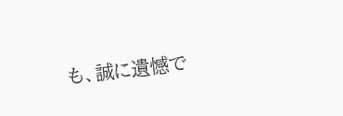も、誠に遺憾で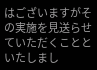はございますがその実施を見送らせていただくことといたしまし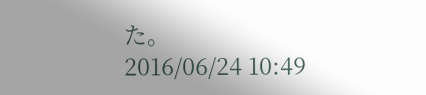た。
2016/06/24 10:49